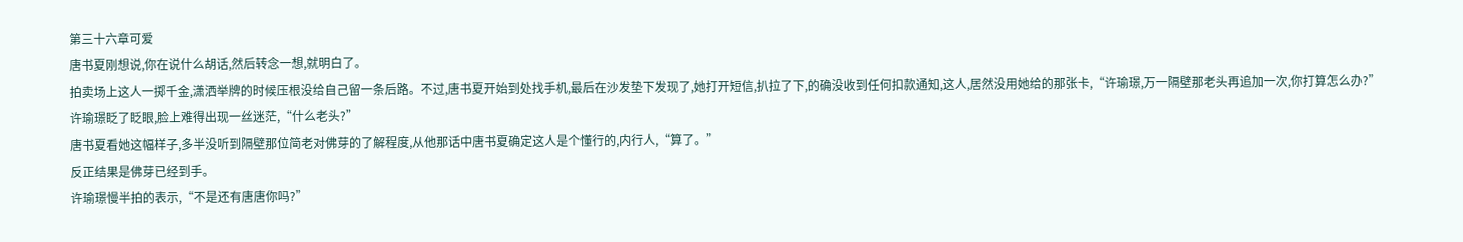第三十六章可爱
唐书夏刚想说,你在说什么胡话,然后转念一想,就明白了。
拍卖场上这人一掷千金,潇洒举牌的时候压根没给自己留一条后路。不过,唐书夏开始到处找手机,最后在沙发垫下发现了,她打开短信,扒拉了下,的确没收到任何扣款通知,这人,居然没用她给的那张卡,“许瑜璟,万一隔壁那老头再追加一次,你打算怎么办?”
许瑜璟眨了眨眼,脸上难得出现一丝迷茫,“什么老头?”
唐书夏看她这幅样子,多半没听到隔壁那位简老对佛芽的了解程度,从他那话中唐书夏确定这人是个懂行的,内行人,“算了。”
反正结果是佛芽已经到手。
许瑜璟慢半拍的表示,“不是还有唐唐你吗?”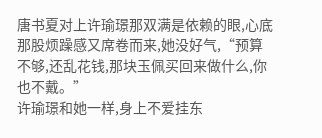唐书夏对上许瑜璟那双满是依赖的眼,心底那股烦躁感又席卷而来,她没好气,“预算不够,还乱花钱,那块玉佩买回来做什么,你也不戴。”
许瑜璟和她一样,身上不爱挂东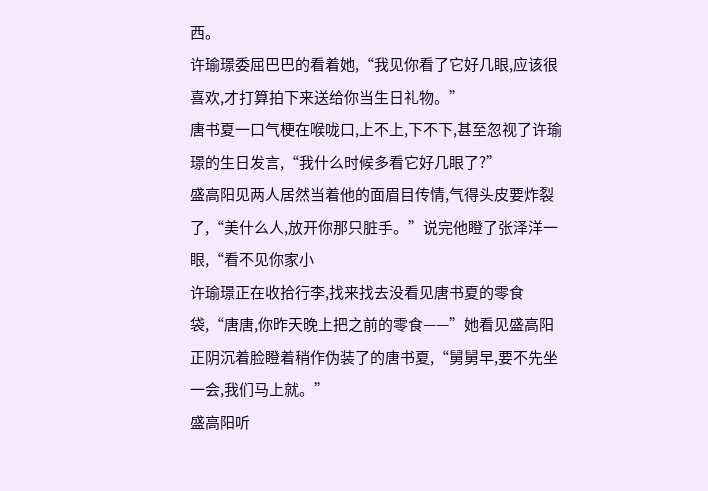西。
许瑜璟委屈巴巴的看着她,“我见你看了它好几眼,应该很喜欢,才打算拍下来送给你当生日礼物。”
唐书夏一口气梗在喉咙口,上不上,下不下,甚至忽视了许瑜璟的生日发言,“我什么时候多看它好几眼了?”
盛高阳见两人居然当着他的面眉目传情,气得头皮要炸裂了,“美什么人,放开你那只脏手。”说完他瞪了张泽洋一眼,“看不见你家小
许瑜璟正在收拾行李,找来找去没看见唐书夏的零食袋,“唐唐,你昨天晚上把之前的零食——”她看见盛高阳正阴沉着脸瞪着稍作伪装了的唐书夏,“舅舅早,要不先坐一会,我们马上就。”
盛高阳听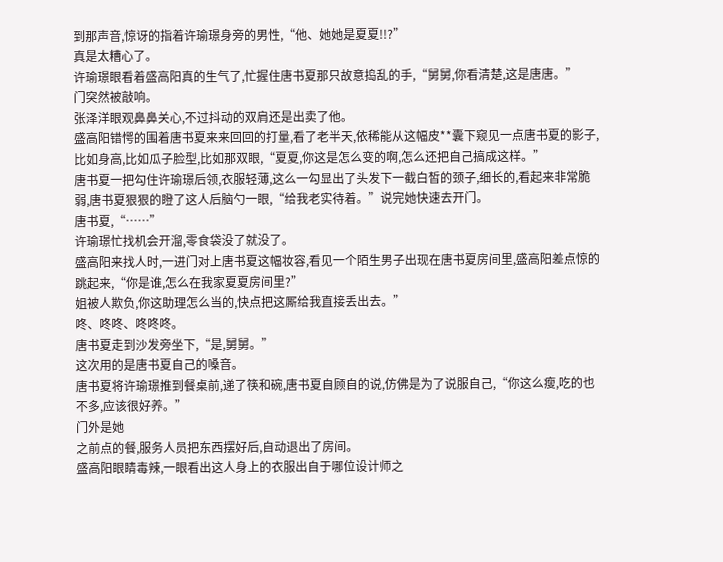到那声音,惊讶的指着许瑜璟身旁的男性,“他、她她是夏夏!!?”
真是太糟心了。
许瑜璟眼看着盛高阳真的生气了,忙握住唐书夏那只故意捣乱的手,“舅舅,你看清楚,这是唐唐。”
门突然被敲响。
张泽洋眼观鼻鼻关心,不过抖动的双肩还是出卖了他。
盛高阳错愕的围着唐书夏来来回回的打量,看了老半天,依稀能从这幅皮**囊下窥见一点唐书夏的影子,比如身高,比如瓜子脸型,比如那双眼,“夏夏,你这是怎么变的啊,怎么还把自己搞成这样。”
唐书夏一把勾住许瑜璟后领,衣服轻薄,这么一勾显出了头发下一截白皙的颈子,细长的,看起来非常脆弱,唐书夏狠狠的瞪了这人后脑勺一眼,“给我老实待着。”说完她快速去开门。
唐书夏,“……”
许瑜璟忙找机会开溜,零食袋没了就没了。
盛高阳来找人时,一进门对上唐书夏这幅妆容,看见一个陌生男子出现在唐书夏房间里,盛高阳差点惊的跳起来,“你是谁,怎么在我家夏夏房间里?”
姐被人欺负,你这助理怎么当的,快点把这厮给我直接丢出去。”
咚、咚咚、咚咚咚。
唐书夏走到沙发旁坐下,“是,舅舅。”
这次用的是唐书夏自己的嗓音。
唐书夏将许瑜璟推到餐桌前,递了筷和碗,唐书夏自顾自的说,仿佛是为了说服自己,“你这么瘦,吃的也不多,应该很好养。”
门外是她
之前点的餐,服务人员把东西摆好后,自动退出了房间。
盛高阳眼睛毒辣,一眼看出这人身上的衣服出自于哪位设计师之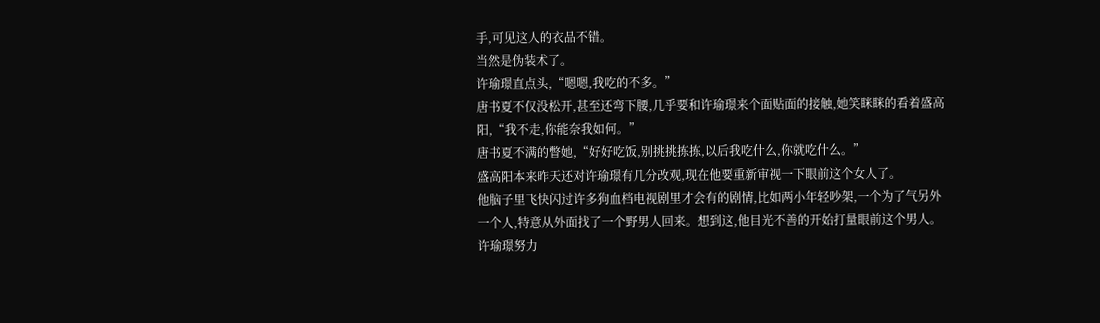手,可见这人的衣品不错。
当然是伪装术了。
许瑜璟直点头,“嗯嗯,我吃的不多。”
唐书夏不仅没松开,甚至还弯下腰,几乎要和许瑜璟来个面贴面的接触,她笑眯眯的看着盛高阳,“我不走,你能奈我如何。”
唐书夏不满的瞥她,“好好吃饭,别挑挑拣拣,以后我吃什么,你就吃什么。”
盛高阳本来昨天还对许瑜璟有几分改观,现在他要重新审视一下眼前这个女人了。
他脑子里飞快闪过许多狗血档电视剧里才会有的剧情,比如两小年轻吵架,一个为了气另外一个人,特意从外面找了一个野男人回来。想到这,他目光不善的开始打量眼前这个男人。
许瑜璟努力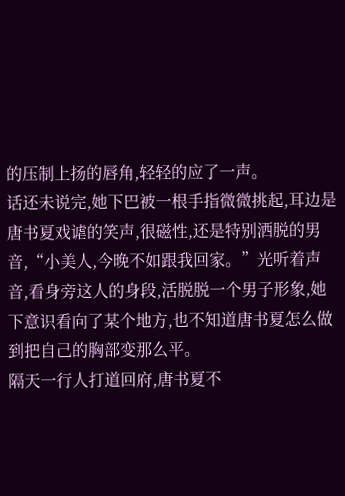的压制上扬的唇角,轻轻的应了一声。
话还未说完,她下巴被一根手指微微挑起,耳边是唐书夏戏谑的笑声,很磁性,还是特别洒脱的男音,“小美人,今晚不如跟我回家。”光听着声音,看身旁这人的身段,活脱脱一个男子形象,她下意识看向了某个地方,也不知道唐书夏怎么做到把自己的胸部变那么平。
隔天一行人打道回府,唐书夏不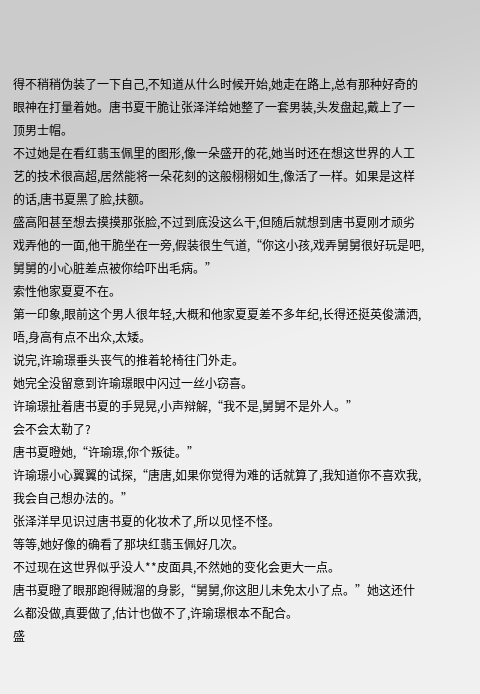得不稍稍伪装了一下自己,不知道从什么时候开始,她走在路上,总有那种好奇的眼神在打量着她。唐书夏干脆让张泽洋给她整了一套男装,头发盘起,戴上了一顶男士帽。
不过她是在看红翡玉佩里的图形,像一朵盛开的花,她当时还在想这世界的人工艺的技术很高超,居然能将一朵花刻的这般栩栩如生,像活了一样。如果是这样的话,唐书夏黑了脸,扶额。
盛高阳甚至想去摸摸那张脸,不过到底没这么干,但随后就想到唐书夏刚才顽劣戏弄他的一面,他干脆坐在一旁,假装很生气道,“你这小孩,戏弄舅舅很好玩是吧,舅舅的小心脏差点被你给吓出毛病。”
索性他家夏夏不在。
第一印象,眼前这个男人很年轻,大概和他家夏夏差不多年纪,长得还挺英俊潇洒,唔,身高有点不出众,太矮。
说完,许瑜璟垂头丧气的推着轮椅往门外走。
她完全没留意到许瑜璟眼中闪过一丝小窃喜。
许瑜璟扯着唐书夏的手晃晃,小声辩解,“我不是,舅舅不是外人。”
会不会太勒了?
唐书夏瞪她,“许瑜璟,你个叛徒。”
许瑜璟小心翼翼的试探,“唐唐,如果你觉得为难的话就算了,我知道你不喜欢我,我会自己想办法的。”
张泽洋早见识过唐书夏的化妆术了,所以见怪不怪。
等等,她好像的确看了那块红翡玉佩好几次。
不过现在这世界似乎没人**皮面具,不然她的变化会更大一点。
唐书夏瞪了眼那跑得贼溜的身影,“舅舅,你这胆儿未免太小了点。”她这还什么都没做,真要做了,估计也做不了,许瑜璟根本不配合。
盛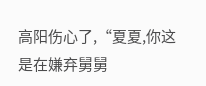高阳伤心了,“夏夏,你这是在嫌弃舅舅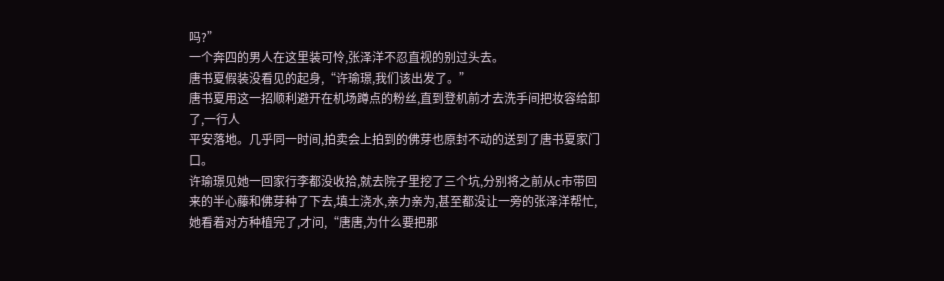吗?”
一个奔四的男人在这里装可怜,张泽洋不忍直视的别过头去。
唐书夏假装没看见的起身,“许瑜璟,我们该出发了。”
唐书夏用这一招顺利避开在机场蹲点的粉丝,直到登机前才去洗手间把妆容给卸了,一行人
平安落地。几乎同一时间,拍卖会上拍到的佛芽也原封不动的送到了唐书夏家门口。
许瑜璟见她一回家行李都没收拾,就去院子里挖了三个坑,分别将之前从c市带回来的半心藤和佛芽种了下去,填土浇水,亲力亲为,甚至都没让一旁的张泽洋帮忙,她看着对方种植完了,才问,“唐唐,为什么要把那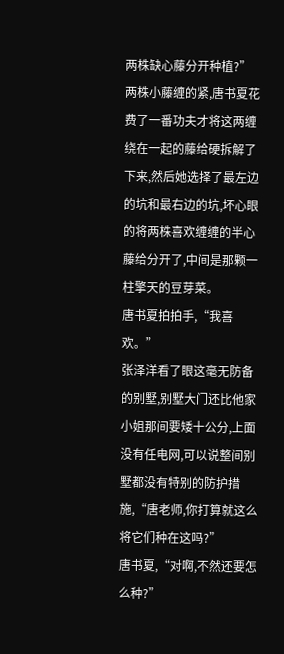两株缺心藤分开种植?”
两株小藤缠的紧,唐书夏花费了一番功夫才将这两缠绕在一起的藤给硬拆解了下来,然后她选择了最左边的坑和最右边的坑,坏心眼的将两株喜欢缠缠的半心藤给分开了,中间是那颗一柱擎天的豆芽菜。
唐书夏拍拍手,“我喜欢。”
张泽洋看了眼这毫无防备的别墅,别墅大门还比他家小姐那间要矮十公分,上面没有任电网,可以说整间别墅都没有特别的防护措施,“唐老师,你打算就这么将它们种在这吗?”
唐书夏,“对啊,不然还要怎么种?”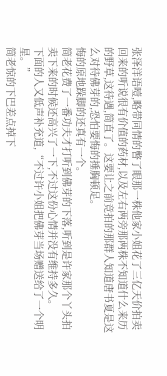张泽洋语噎,略带同情的瞥了眼那一株他家小姐花了三亿天价拍卖回来的听说很有价值的药材,以及左右两旁那两株不知道什么来历的野草,这待遇,简直了。这要让之前竞拍的那群人知道唐书夏是这么对待佛芽的,恐怕要悔的捶胸顿足。
悔的原地跺脚的还真有一个。
简老花费了一番功夫才打听到佛芽的下落,听到是许家那个丫头拍卖下来的时候还高兴了一下,不过这份心情并没有维持多久。
下面的人又低声补充道,“不过许小姐把佛芽当场赠送给了一个明星。”
简老惊的下巴差点掉下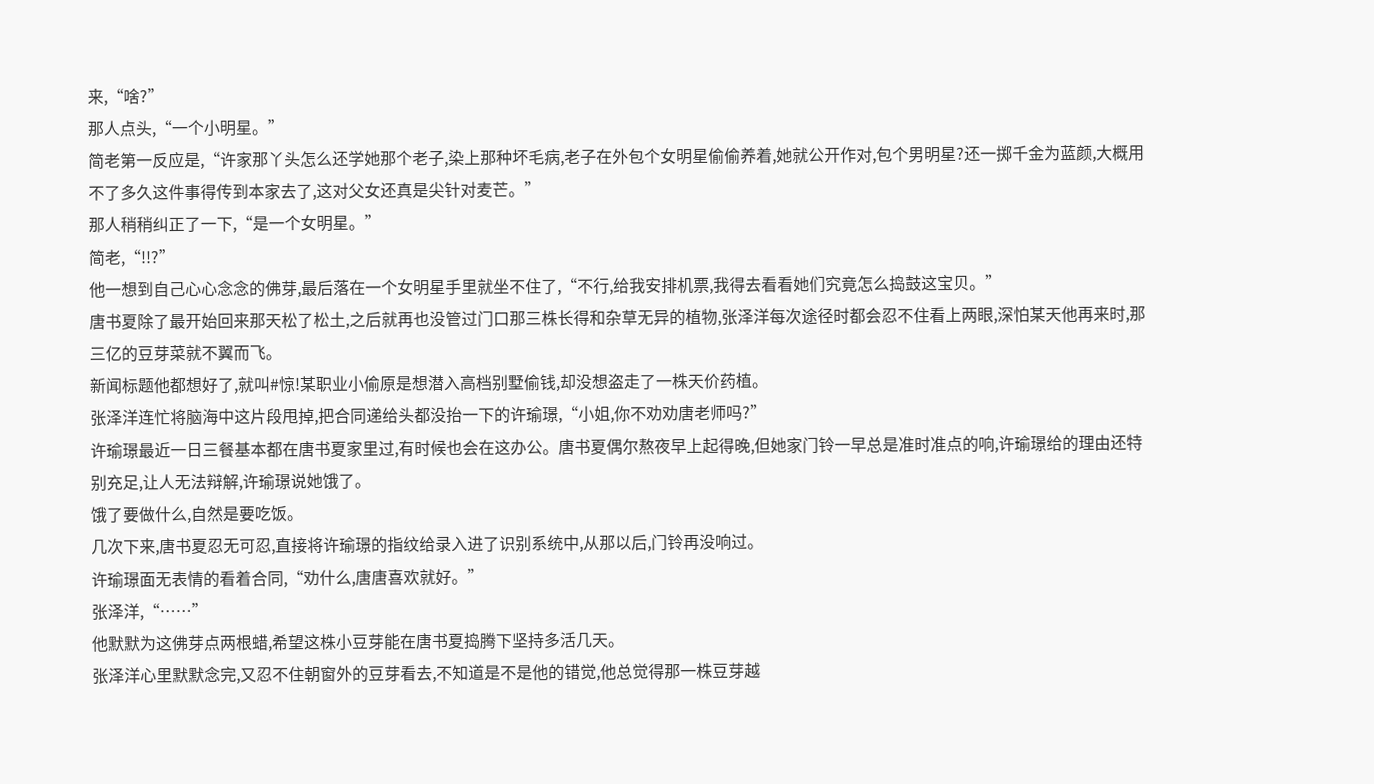来,“啥?”
那人点头,“一个小明星。”
简老第一反应是,“许家那丫头怎么还学她那个老子,染上那种坏毛病,老子在外包个女明星偷偷养着,她就公开作对,包个男明星?还一掷千金为蓝颜,大概用不了多久这件事得传到本家去了,这对父女还真是尖针对麦芒。”
那人稍稍纠正了一下,“是一个女明星。”
简老,“!!?”
他一想到自己心心念念的佛芽,最后落在一个女明星手里就坐不住了,“不行,给我安排机票,我得去看看她们究竟怎么捣鼓这宝贝。”
唐书夏除了最开始回来那天松了松土,之后就再也没管过门口那三株长得和杂草无异的植物,张泽洋每次途径时都会忍不住看上两眼,深怕某天他再来时,那三亿的豆芽菜就不翼而飞。
新闻标题他都想好了,就叫#惊!某职业小偷原是想潜入高档别墅偷钱,却没想盗走了一株天价药植。
张泽洋连忙将脑海中这片段甩掉,把合同递给头都没抬一下的许瑜璟,“小姐,你不劝劝唐老师吗?”
许瑜璟最近一日三餐基本都在唐书夏家里过,有时候也会在这办公。唐书夏偶尔熬夜早上起得晚,但她家门铃一早总是准时准点的响,许瑜璟给的理由还特别充足,让人无法辩解,许瑜璟说她饿了。
饿了要做什么,自然是要吃饭。
几次下来,唐书夏忍无可忍,直接将许瑜璟的指纹给录入进了识别系统中,从那以后,门铃再没响过。
许瑜璟面无表情的看着合同,“劝什么,唐唐喜欢就好。”
张泽洋,“……”
他默默为这佛芽点两根蜡,希望这株小豆芽能在唐书夏捣腾下坚持多活几天。
张泽洋心里默默念完,又忍不住朝窗外的豆芽看去,不知道是不是他的错觉,他总觉得那一株豆芽越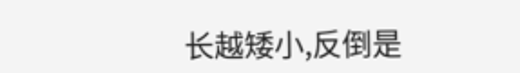长越矮小,反倒是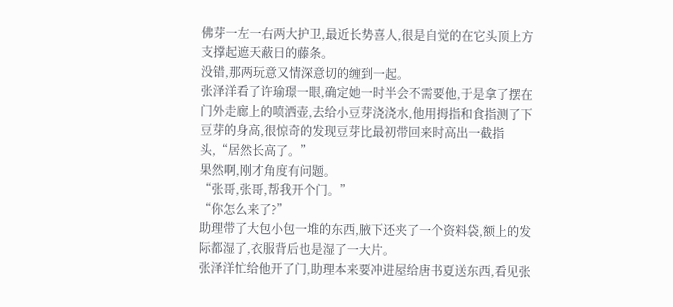佛芽一左一右两大护卫,最近长势喜人,很是自觉的在它头顶上方支撑起遮天蔽日的藤条。
没错,那两玩意又情深意切的缠到一起。
张泽洋看了许瑜璟一眼,确定她一时半会不需要他,于是拿了摆在门外走廊上的喷洒壶,去给小豆芽浇浇水,他用拇指和食指测了下豆芽的身高,很惊奇的发现豆芽比最初带回来时高出一截指头,“居然长高了。”
果然啊,刚才角度有问题。
“张哥,张哥,帮我开个门。”
“你怎么来了?”
助理带了大包小包一堆的东西,腋下还夹了一个资料袋,额上的发际都湿了,衣服背后也是湿了一大片。
张泽洋忙给他开了门,助理本来要冲进屋给唐书夏送东西,看见张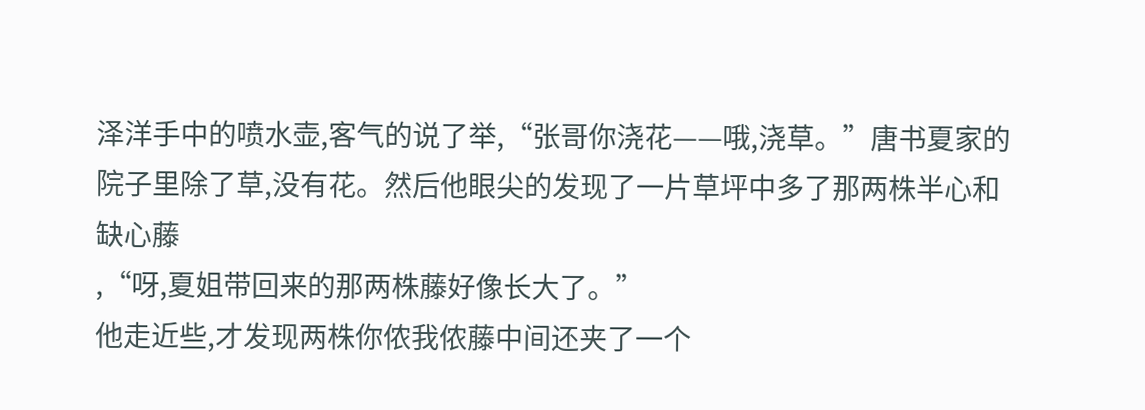泽洋手中的喷水壶,客气的说了举,“张哥你浇花——哦,浇草。”唐书夏家的院子里除了草,没有花。然后他眼尖的发现了一片草坪中多了那两株半心和缺心藤
,“呀,夏姐带回来的那两株藤好像长大了。”
他走近些,才发现两株你侬我侬藤中间还夹了一个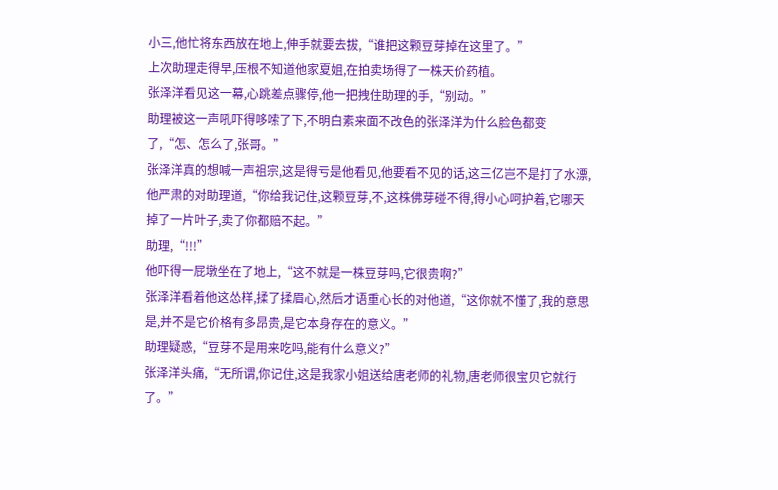小三,他忙将东西放在地上,伸手就要去拔,“谁把这颗豆芽掉在这里了。”
上次助理走得早,压根不知道他家夏姐,在拍卖场得了一株天价药植。
张泽洋看见这一幕,心跳差点骤停,他一把拽住助理的手,“别动。”
助理被这一声吼吓得哆嗦了下,不明白素来面不改色的张泽洋为什么脸色都变了,“怎、怎么了,张哥。”
张泽洋真的想喊一声祖宗,这是得亏是他看见,他要看不见的话,这三亿岂不是打了水漂,他严肃的对助理道,“你给我记住,这颗豆芽,不,这株佛芽碰不得,得小心呵护着,它哪天掉了一片叶子,卖了你都赔不起。”
助理,“!!!”
他吓得一屁墩坐在了地上,“这不就是一株豆芽吗,它很贵啊?”
张泽洋看着他这怂样,揉了揉眉心,然后才语重心长的对他道,“这你就不懂了,我的意思是,并不是它价格有多昂贵,是它本身存在的意义。”
助理疑惑,“豆芽不是用来吃吗,能有什么意义?”
张泽洋头痛,“无所谓,你记住,这是我家小姐送给唐老师的礼物,唐老师很宝贝它就行了。”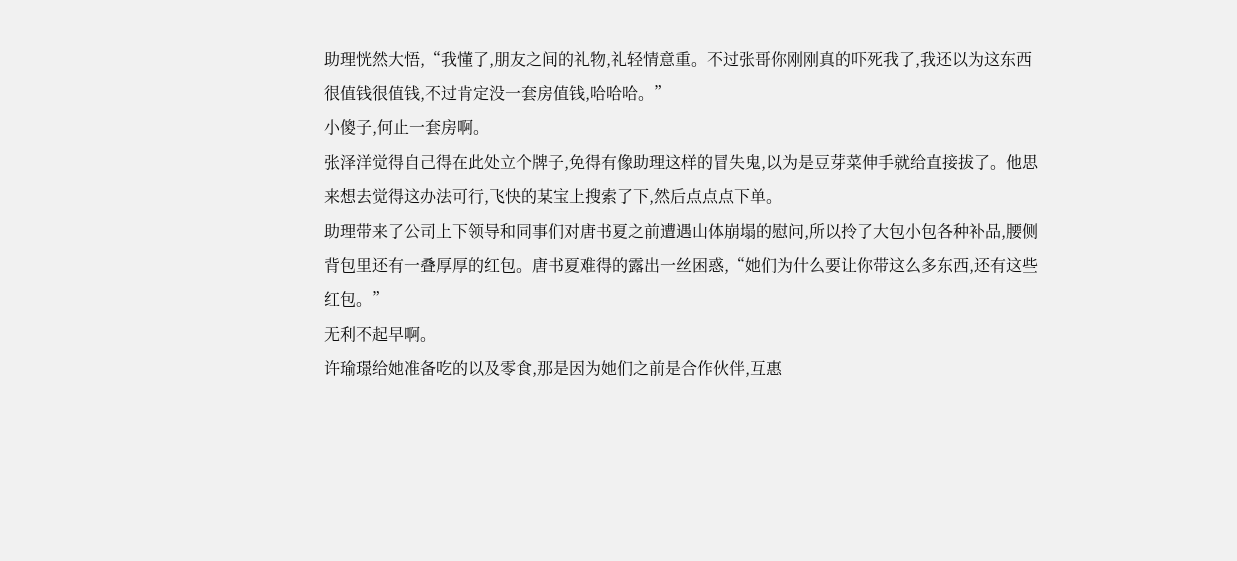助理恍然大悟,“我懂了,朋友之间的礼物,礼轻情意重。不过张哥你刚刚真的吓死我了,我还以为这东西很值钱很值钱,不过肯定没一套房值钱,哈哈哈。”
小傻子,何止一套房啊。
张泽洋觉得自己得在此处立个牌子,免得有像助理这样的冒失鬼,以为是豆芽菜伸手就给直接拔了。他思来想去觉得这办法可行,飞快的某宝上搜索了下,然后点点点下单。
助理带来了公司上下领导和同事们对唐书夏之前遭遇山体崩塌的慰问,所以拎了大包小包各种补品,腰侧背包里还有一叠厚厚的红包。唐书夏难得的露出一丝困惑,“她们为什么要让你带这么多东西,还有这些红包。”
无利不起早啊。
许瑜璟给她准备吃的以及零食,那是因为她们之前是合作伙伴,互惠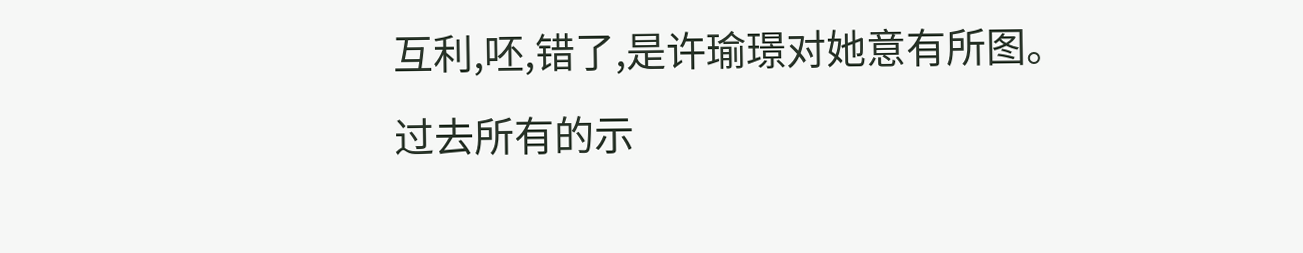互利,呸,错了,是许瑜璟对她意有所图。
过去所有的示